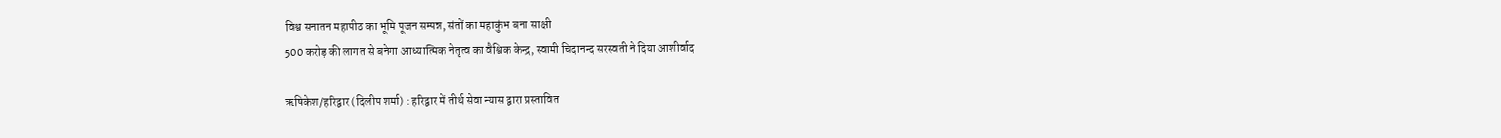विश्व सनातन महापीठ का भूमि पूजन सम्पन्न, संतों का महाकुंभ बना साक्षी
500 करोड़ की लागत से बनेगा आध्यात्मिक नेतृत्व का वैश्विक केन्द्र, स्वामी चिदानन्द सरस्वती ने दिया आशीर्वाद

ऋषिकेश/हरिद्वार (दिलीप शर्मा) : हरिद्वार में तीर्थ सेवा न्यास द्वारा प्रस्तावित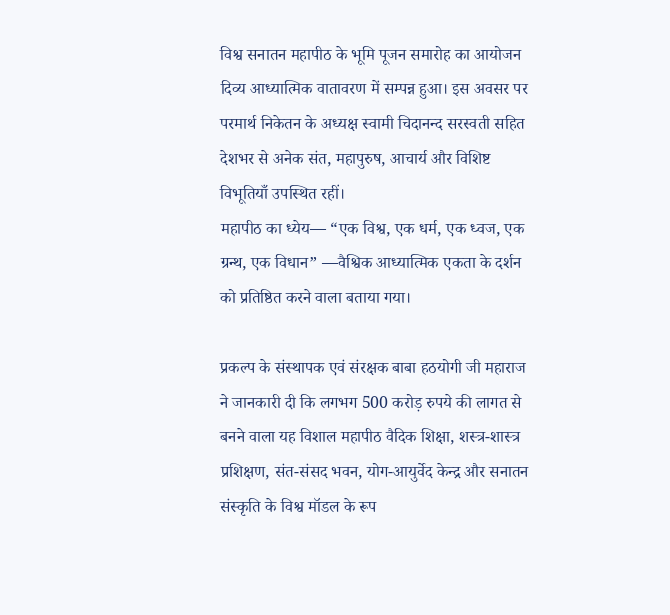विश्व सनातन महापीठ के भूमि पूजन समारोह का आयोजन दिव्य आध्यात्मिक वातावरण में सम्पन्न हुआ। इस अवसर पर परमार्थ निकेतन के अध्यक्ष स्वामी चिदानन्द सरस्वती सहित देशभर से अनेक संत, महापुरुष, आचार्य और विशिष्ट विभूतियाँ उपस्थित रहीं।
महापीठ का ध्येय— “एक विश्व, एक धर्म, एक ध्वज, एक ग्रन्थ, एक विधान” —वैश्विक आध्यात्मिक एकता के दर्शन को प्रतिष्ठित करने वाला बताया गया।

प्रकल्प के संस्थापक एवं संरक्षक बाबा हठयोगी जी महाराज ने जानकारी दी कि लगभग 500 करोड़ रुपये की लागत से बनने वाला यह विशाल महापीठ वैदिक शिक्षा, शस्त्र-शास्त्र प्रशिक्षण, संत-संसद भवन, योग-आयुर्वेद केन्द्र और सनातन संस्कृति के विश्व मॉडल के रूप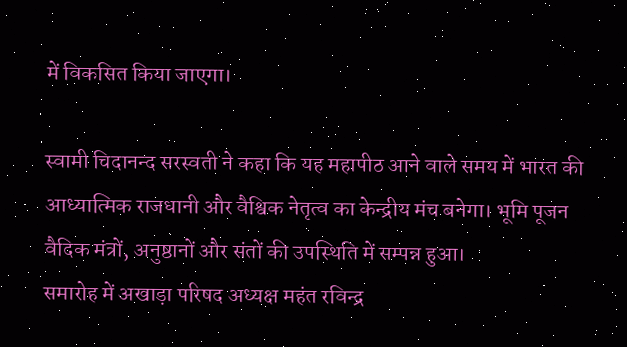में विकसित किया जाएगा।

स्वामी चिदानन्द सरस्वती ने कहा कि यह महापीठ आने वाले समय में भारत की आध्यात्मिक राजधानी और वैश्विक नेतृत्व का केन्द्रीय मंच बनेगा। भूमि पूजन वैदिक मंत्रों, अनुष्ठानों और संतों की उपस्थिति में सम्पन्न हुआ।
समारोह में अखाड़ा परिषद अध्यक्ष महंत रविन्द्र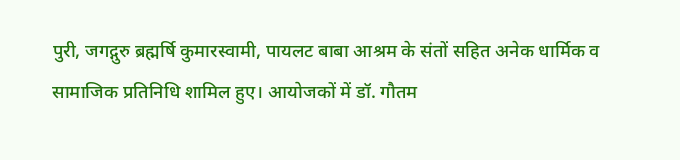पुरी, जगद्गुरु ब्रह्मर्षि कुमारस्वामी, पायलट बाबा आश्रम के संतों सहित अनेक धार्मिक व सामाजिक प्रतिनिधि शामिल हुए। आयोजकों में डॉ. गौतम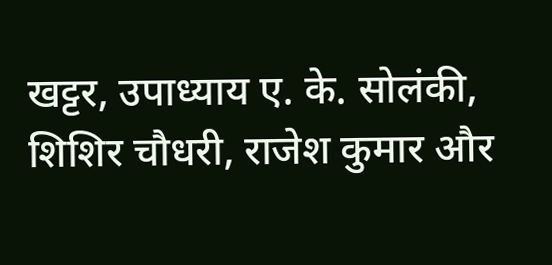खट्टर, उपाध्याय ए. के. सोलंकी, शिशिर चौधरी, राजेश कुमार और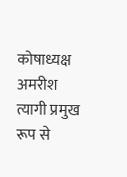कोषाध्यक्ष अमरीश त्यागी प्रमुख रूप से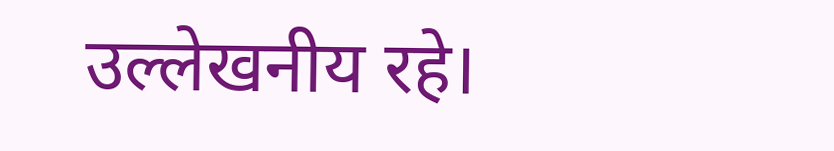उल्लेखनीय रहे।